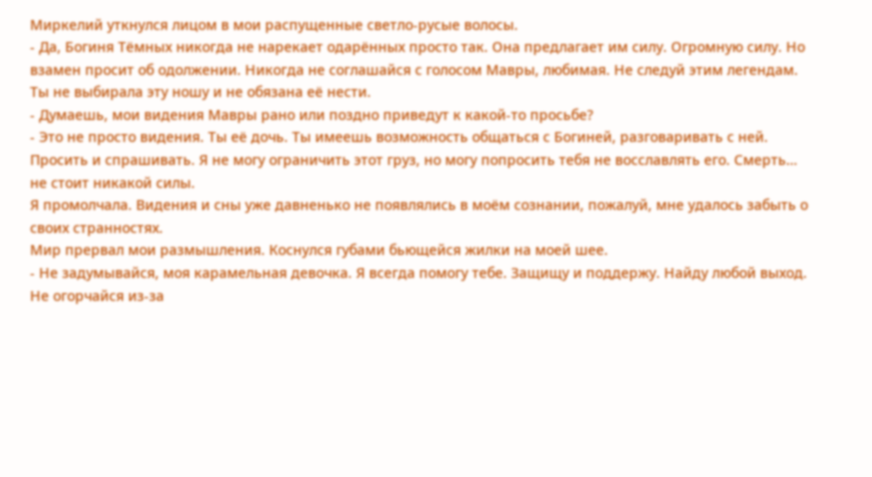Миркелий уткнулся лицом в мои распущенные светло-русые волосы.
- Да, Богиня Тёмных никогда не нарекает одарённых просто так. Она предлагает им силу. Огромную силу. Но взамен просит об одолжении. Никогда не соглашайся с голосом Мавры, любимая. Не следуй этим легендам. Ты не выбирала эту ношу и не обязана её нести.
- Думаешь, мои видения Мавры рано или поздно приведут к какой-то просьбе?
- Это не просто видения. Ты её дочь. Ты имеешь возможность общаться с Богиней, разговаривать с ней. Просить и спрашивать. Я не могу ограничить этот груз, но могу попросить тебя не восславлять его. Смерть… не стоит никакой силы.
Я промолчала. Видения и сны уже давненько не появлялись в моём сознании, пожалуй, мне удалось забыть о своих странностях.
Мир прервал мои размышления. Коснулся губами бьющейся жилки на моей шее.
- Не задумывайся, моя карамельная девочка. Я всегда помогу тебе. Защищу и поддержу. Найду любой выход. Не огорчайся из-за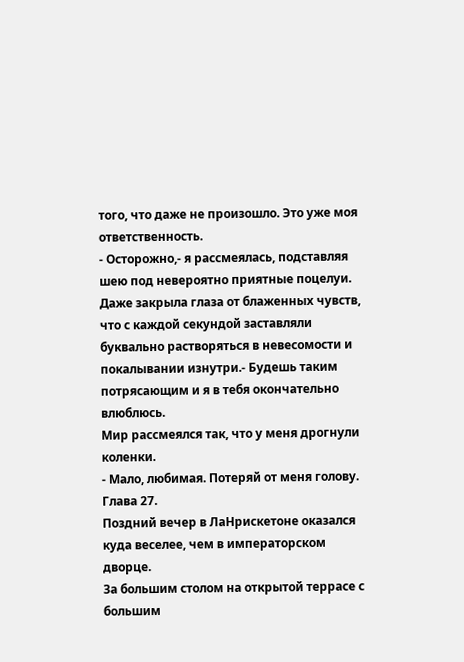того, что даже не произошло. Это уже моя ответственность.
- Осторожно,- я рассмеялась, подставляя шею под невероятно приятные поцелуи. Даже закрыла глаза от блаженных чувств, что с каждой секундой заставляли буквально растворяться в невесомости и покалывании изнутри.- Будешь таким потрясающим и я в тебя окончательно влюблюсь.
Мир рассмеялся так, что у меня дрогнули коленки.
- Мало, любимая. Потеряй от меня голову.
Глава 27.
Поздний вечер в ЛаНрискетоне оказался куда веселее, чем в императорском дворце.
За большим столом на открытой террасе с большим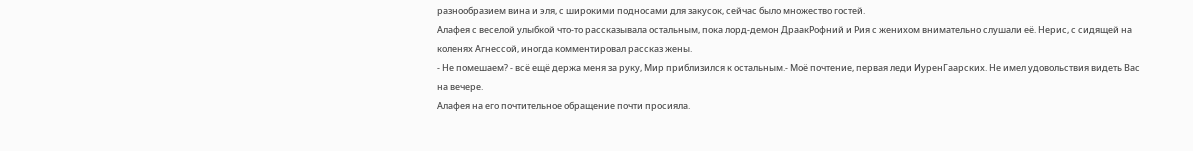разнообразием вина и эля, с широкими подносами для закусок, сейчас было множество гостей.
Алафея с веселой улыбкой что-то рассказывала остальным, пока лорд-демон ДраакРофний и Рия с женихом внимательно слушали её. Нерис, с сидящей на коленях Агнессой, иногда комментировал рассказ жены.
- Не помешаем? - всё ещё держа меня за руку, Мир приблизился к остальным.- Моё почтение, первая леди ИуренГаарских. Не имел удовольствия видеть Вас на вечере.
Алафея на его почтительное обращение почти просияла.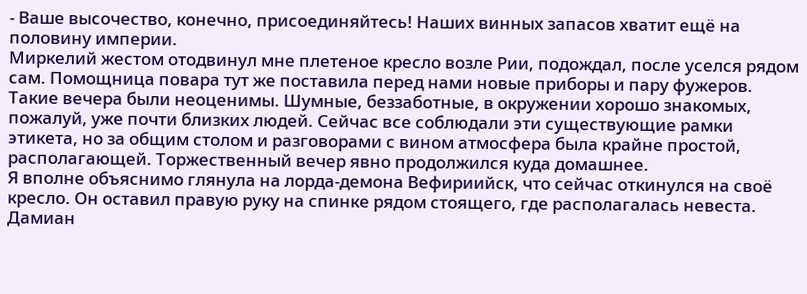- Ваше высочество, конечно, присоединяйтесь! Наших винных запасов хватит ещё на половину империи.
Миркелий жестом отодвинул мне плетеное кресло возле Рии, подождал, после уселся рядом сам. Помощница повара тут же поставила перед нами новые приборы и пару фужеров.
Такие вечера были неоценимы. Шумные, беззаботные, в окружении хорошо знакомых, пожалуй, уже почти близких людей. Сейчас все соблюдали эти существующие рамки этикета, но за общим столом и разговорами с вином атмосфера была крайне простой, располагающей. Торжественный вечер явно продолжился куда домашнее.
Я вполне объяснимо глянула на лорда-демона Вефириийск, что сейчас откинулся на своё кресло. Он оставил правую руку на спинке рядом стоящего, где располагалась невеста. Дамиан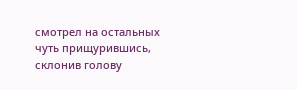смотрел на остальных чуть прищурившись, склонив голову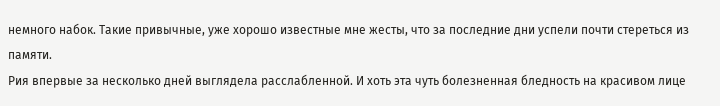немного набок. Такие привычные, уже хорошо известные мне жесты, что за последние дни успели почти стереться из памяти.
Рия впервые за несколько дней выглядела расслабленной. И хоть эта чуть болезненная бледность на красивом лице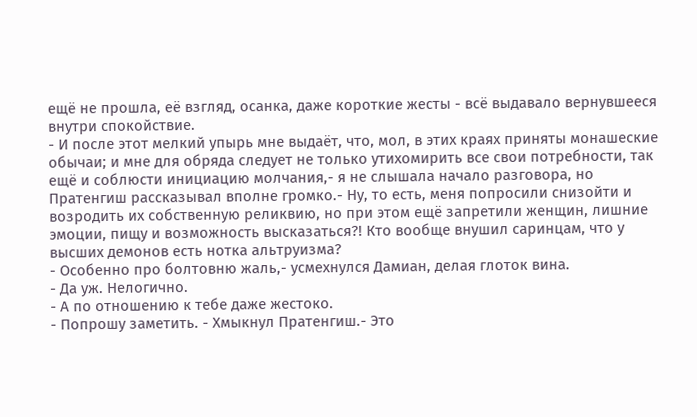ещё не прошла, её взгляд, осанка, даже короткие жесты - всё выдавало вернувшееся внутри спокойствие.
- И после этот мелкий упырь мне выдаёт, что, мол, в этих краях приняты монашеские обычаи; и мне для обряда следует не только утихомирить все свои потребности, так ещё и соблюсти инициацию молчания,- я не слышала начало разговора, но Пратенгиш рассказывал вполне громко.- Ну, то есть, меня попросили снизойти и возродить их собственную реликвию, но при этом ещё запретили женщин, лишние эмоции, пищу и возможность высказаться?! Кто вообще внушил саринцам, что у высших демонов есть нотка альтруизма?
- Особенно про болтовню жаль,- усмехнулся Дамиан, делая глоток вина.
- Да уж. Нелогично.
- А по отношению к тебе даже жестоко.
- Попрошу заметить. - Хмыкнул Пратенгиш.- Это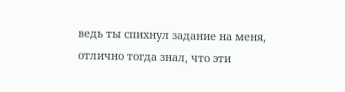ведь ты спихнул задание на меня, отлично тогда знал, что эти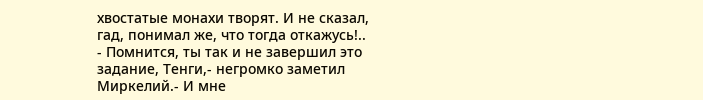хвостатые монахи творят. И не сказал, гад, понимал же, что тогда откажусь!..
- Помнится, ты так и не завершил это задание, Тенги,- негромко заметил Миркелий.- И мне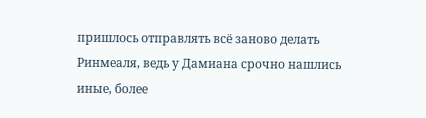пришлось отправлять всё заново делать Ринмеаля, ведь у Дамиана срочно нашлись иные, более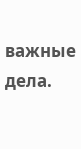важные дела.